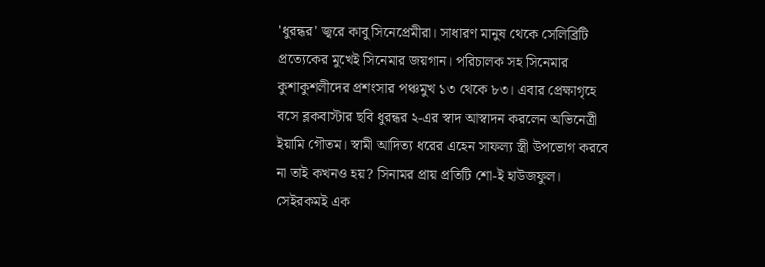'ধুরন্ধর' জ্বরে কাবু সিনেপ্রেমীরা। সাধারণ মানুষ থেকে সেলিব্রিটি প্রত্যেকের মুখেই সিনেমার জয়গান। পরিচালক সহ সিনেমার কুশাকুশলীদের প্রশংসার পঞ্চমুখ ১৩ থেকে ৮৩। এবার প্রেক্ষাগৃহে বসে ব্লকবাস্টার ছবি ধুরন্ধর ২-এর স্বাদ আস্বাদন করলেন অভিনেত্রী ইয়ামি গৌতম। স্বামী আদিত্য ধরের এহেন সাফল্য স্ত্রী উপভোগ করবে না তাই কখনও হয়? সিনামর প্রায় প্রতিটি শো-ই হাউজফুল। সেইরকমই এক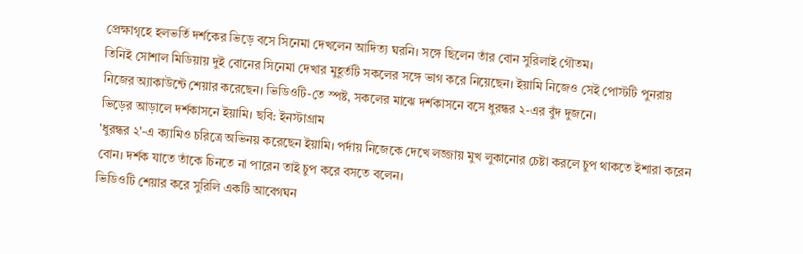প্রেক্ষাগৃহে হলভর্তি দর্শকের ভিড়ে বসে সিনেমা দেখলেন আদিত্য ঘরনি। সঙ্গে ছিলেন তাঁর বোন সুরিলাই গৌতম।
তিনিই সোশাল মিডিয়ায় দুই বোনের সিনেমা দেখার মুহূর্তটি সকলের সঙ্গে ভাগ করে নিয়েছেন। ইয়ামি নিজেও সেই পোস্টটি পুনরায় নিজের অ্যাকাউন্টে শেয়ার করেছেন। ভিডিওটি-তে স্পষ্ট, সকলের মাঝে দর্শকাসনে বসে ধুরন্ধর ২-এর বুঁদ দুজনে।
ভিড়ের আড়ালে দর্শকাসনে ইয়ামি। ছবি: ইনস্টাগ্রাম
'ধুরন্ধর ২'-এ ক্যামিও চরিত্রে অভিনয় করেছেন ইয়ামি। পর্দায় নিজেকে দেখে লজ্জায় মুখ লুকানোর চেষ্টা করলে চুপ থাকতে ইশারা করেন বোন। দর্শক যাতে তাঁকে চিনতে না পারেন তাই চুপ করে বসতে বলেন।
ভিডিওটি শেয়ার করে সুরিলি একটি আবেগঘন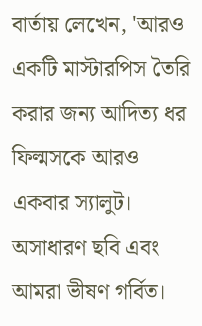বার্তায় লেখেন, 'আরও একটি মাস্টারপিস তৈরি করার জন্য আদিত্য ধর ফিল্মসকে আরও একবার স্যালুট। অসাধারণ ছবি এবং আমরা ভীষণ গর্বিত।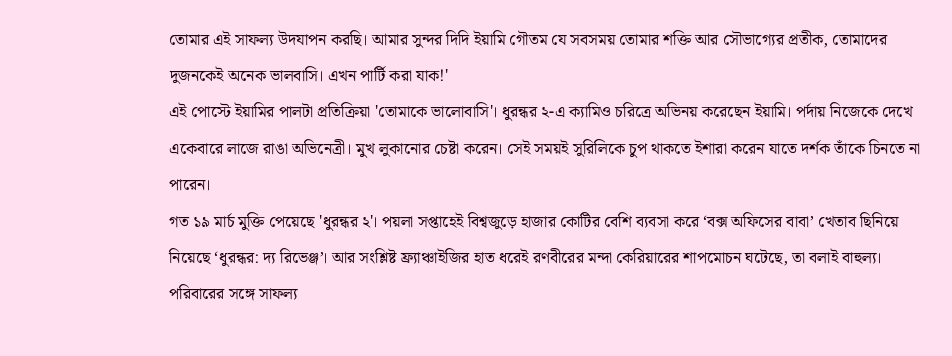তোমার এই সাফল্য উদযাপন করছি। আমার সুন্দর দিদি ইয়ামি গৌতম যে সবসময় তোমার শক্তি আর সৌভাগ্যের প্রতীক, তোমাদের দুজনকেই অনেক ভালবাসি। এখন পার্টি করা যাক!'
এই পোস্টে ইয়ামির পালটা প্রতিক্রিয়া 'তোমাকে ভালোবাসি'। ধুরন্ধর ২-এ ক্যামিও চরিত্রে অভিনয় করেছেন ইয়ামি। পর্দায় নিজেকে দেখে একেবারে লাজে রাঙা অভিনেত্রী। মুখ লুকানোর চেষ্টা করেন। সেই সময়ই সুরিলিকে চুপ থাকতে ইশারা করেন যাতে দর্শক তাঁকে চিনতে না পারেন।
গত ১৯ মার্চ মুক্তি পেয়েছে 'ধুরন্ধর ২'। পয়লা সপ্তাহেই বিশ্বজুড়ে হাজার কোটির বেশি ব্যবসা করে ‘বক্স অফিসের বাবা’ খেতাব ছিনিয়ে নিয়েছে ‘ধুরন্ধর: দ্য রিভেঞ্জ’। আর সংশ্লিষ্ট ফ্র্যাঞ্চাইজির হাত ধরেই রণবীরের মন্দা কেরিয়ারের শাপমোচন ঘটেছে, তা বলাই বাহুল্য।
পরিবারের সঙ্গে সাফল্য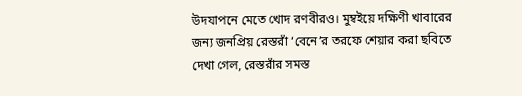উদযাপনে মেতে খোদ রণবীরও। মুম্বইয়ে দক্ষিণী খাবারের জন্য জনপ্রিয় রেস্তরাঁ ‘বেনে’র তরফে শেয়ার করা ছবিতে দেখা গেল, রেস্তরাঁর সমস্ত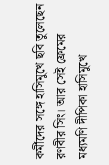কর্মীদের সঙ্গে হাসিমুখে ছবি তুলেছেন রণবীর সিং। আর সেই ফ্রেমের মধ্যমণি দীপিকা হাসিমুখে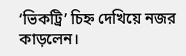‘ভিকট্রি’ চিহ্ন দেখিয়ে নজর কাড়লেন।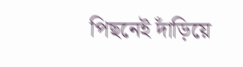পিছনেই দাঁড়িয়ে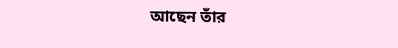আছেন তাঁর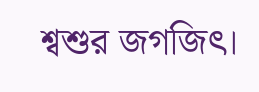শ্বশুর জগজিৎ।